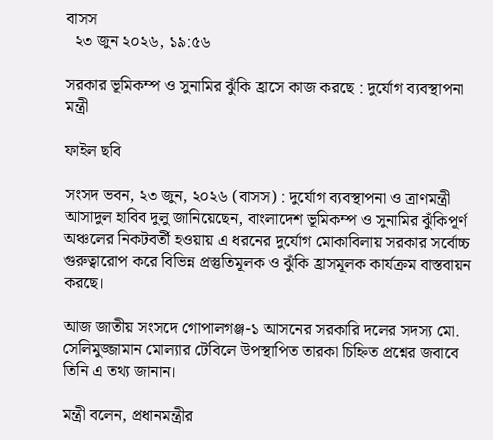বাসস
  ২৩ জুন ২০২৬, ১৯:৫৬

সরকার ভূমিকম্প ও সুনামির ঝুঁকি হ্রাসে কাজ করছে : দুর্যোগ ব্যবস্থাপনা মন্ত্রী

ফাইল ছবি

সংসদ ভবন, ২৩ জুন, ২০২৬ (বাসস) : দুর্যোগ ব্যবস্থাপনা ও ত্রাণমন্ত্রী আসাদুল হাবিব দুলু জানিয়েছেন, বাংলাদেশ ভূমিকম্প ও সুনামির ঝুঁকিপূর্ণ অঞ্চলের নিকটবর্তী হওয়ায় এ ধরনের দুর্যোগ মোকাবিলায় সরকার সর্বোচ্চ গুরুত্বারোপ করে বিভিন্ন প্রস্তুতিমূলক ও ঝুঁকি হ্রাসমূলক কার্যক্রম বাস্তবায়ন করছে।

আজ জাতীয় সংসদে গোপালগঞ্জ-১ আসনের সরকারি দলের সদস্য মো. সেলিমুজ্জামান মোল্যার টেবিলে উপস্থাপিত তারকা চিহ্নিত প্রশ্নের জবাবে তিনি এ তথ্য জানান।

মন্ত্রী বলেন, প্রধানমন্ত্রীর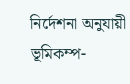নির্দেশনা অনুযায়ী ভূমিকম্প-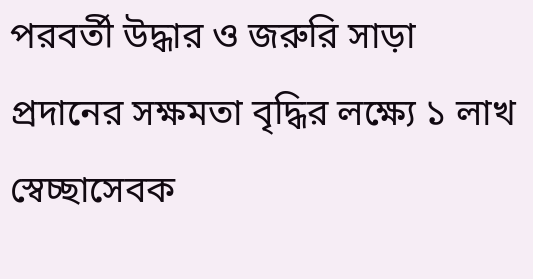পরবর্তী উদ্ধার ও জরুরি সাড়া প্রদানের সক্ষমতা বৃদ্ধির লক্ষ্যে ১ লাখ স্বেচ্ছাসেবক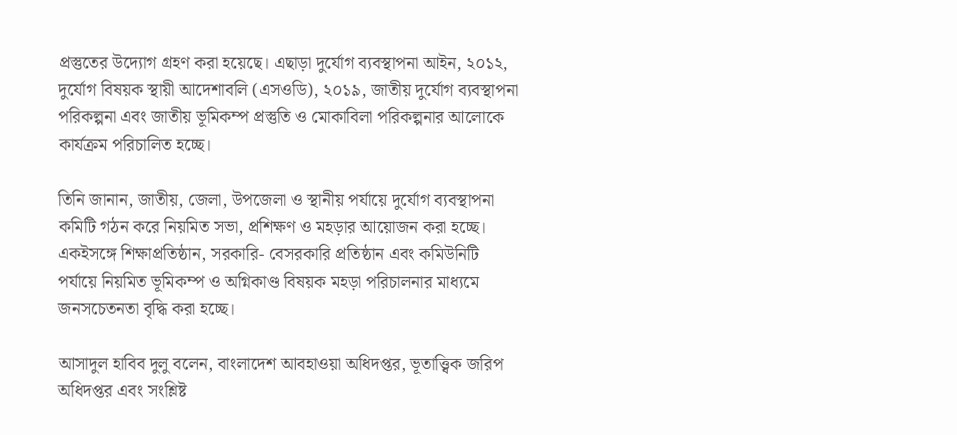প্রস্তুতের উদ্যোগ গ্রহণ করা হয়েছে। এছাড়া দুর্যোগ ব্যবস্থাপনা আইন, ২০১২, দুর্যোগ বিষয়ক স্থায়ী আদেশাবলি (এসওডি), ২০১৯, জাতীয় দুর্যোগ ব্যবস্থাপনা পরিকল্পনা এবং জাতীয় ভূমিকম্প প্রস্তুতি ও মোকাবিলা পরিকল্পনার আলোকে কার্যক্রম পরিচালিত হচ্ছে।

তিনি জানান, জাতীয়, জেলা, উপজেলা ও স্থানীয় পর্যায়ে দুর্যোগ ব্যবস্থাপনা কমিটি গঠন করে নিয়মিত সভা, প্রশিক্ষণ ও মহড়ার আয়োজন করা হচ্ছে। একইসঙ্গে শিক্ষাপ্রতিষ্ঠান, সরকারি- বেসরকারি প্রতিষ্ঠান এবং কমিউনিটি পর্যায়ে নিয়মিত ভূমিকম্প ও অগ্নিকাণ্ড বিষয়ক মহড়া পরিচালনার মাধ্যমে জনসচেতনতা বৃদ্ধি করা হচ্ছে।

আসাদুল হাবিব দুলু বলেন, বাংলাদেশ আবহাওয়া অধিদপ্তর, ভূতাত্ত্বিক জরিপ অধিদপ্তর এবং সংশ্লিষ্ট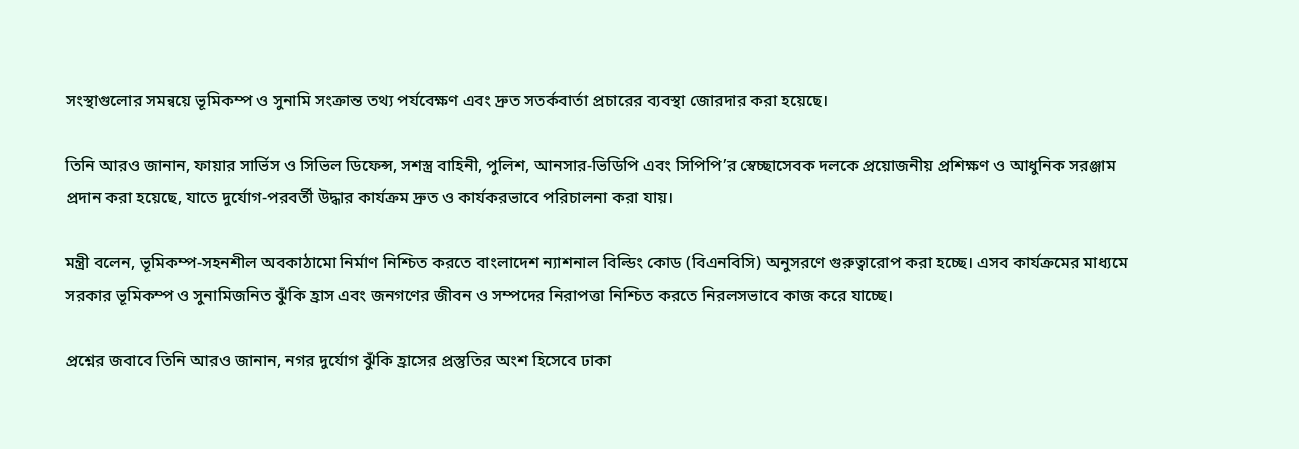সংস্থাগুলোর সমন্বয়ে ভূমিকম্প ও সুনামি সংক্রান্ত তথ্য পর্যবেক্ষণ এবং দ্রুত সতর্কবার্তা প্রচারের ব্যবস্থা জোরদার করা হয়েছে।

তিনি আরও জানান, ফায়ার সার্ভিস ও সিভিল ডিফেন্স, সশস্ত্র বাহিনী, পুলিশ, আনসার-ভিডিপি এবং সিপিপি’র স্বেচ্ছাসেবক দলকে প্রয়োজনীয় প্রশিক্ষণ ও আধুনিক সরঞ্জাম প্রদান করা হয়েছে, যাতে দুর্যোগ-পরবর্তী উদ্ধার কার্যক্রম দ্রুত ও কার্যকরভাবে পরিচালনা করা যায়।

মন্ত্রী বলেন, ভূমিকম্প-সহনশীল অবকাঠামো নির্মাণ নিশ্চিত করতে বাংলাদেশ ন্যাশনাল বিল্ডিং কোড (বিএনবিসি) অনুসরণে গুরুত্বারোপ করা হচ্ছে। এসব কার্যক্রমের মাধ্যমে সরকার ভূমিকম্প ও সুনামিজনিত ঝুঁকি হ্রাস এবং জনগণের জীবন ও সম্পদের নিরাপত্তা নিশ্চিত করতে নিরলসভাবে কাজ করে যাচ্ছে।

প্রশ্নের জবাবে তিনি আরও জানান, নগর দুর্যোগ ঝুঁকি হ্রাসের প্রস্তুতির অংশ হিসেবে ঢাকা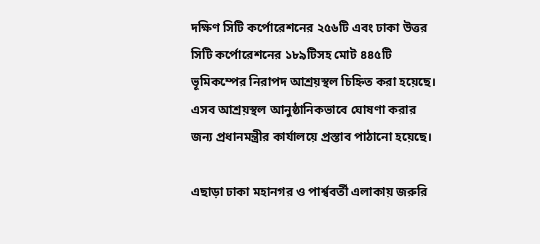দক্ষিণ সিটি কর্পোরেশনের ২৫৬টি এবং ঢাকা উত্তর সিটি কর্পোরেশনের ১৮৯টিসহ মোট ৪৪৫টি ভূমিকম্পের নিরাপদ আশ্রয়স্থল চিহ্নিত করা হয়েছে। এসব আশ্রয়স্থল আনুষ্ঠানিকভাবে ঘোষণা করার জন্য প্রধানমন্ত্রীর কার্যালয়ে প্রস্তাব পাঠানো হয়েছে।

এছাড়া ঢাকা মহানগর ও পার্শ্ববর্তী এলাকায় জরুরি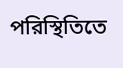পরিস্থিতিতে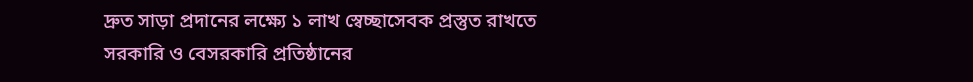দ্রুত সাড়া প্রদানের লক্ষ্যে ১ লাখ স্বেচ্ছাসেবক প্রস্তুত রাখতে সরকারি ও বেসরকারি প্রতিষ্ঠানের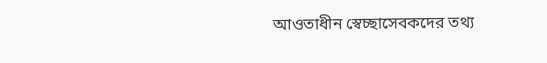আওতাধীন স্বেচ্ছাসেবকদের তথ্য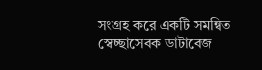সংগ্রহ করে একটি সমন্বিত স্বেচ্ছাসেবক ডাটাবেজ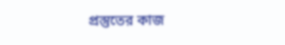প্রস্তুতের কাজ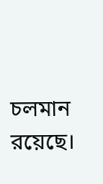চলমান রয়েছে।